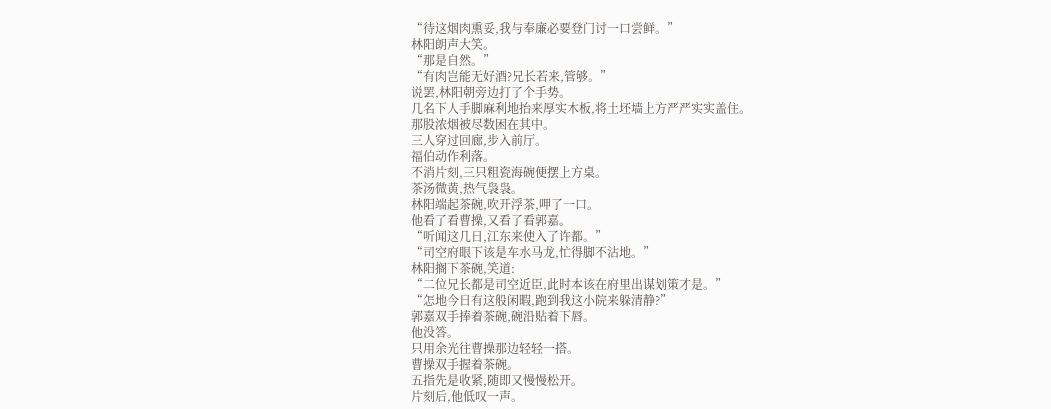“待这烟肉熏妥,我与奉廉必要登门讨一口尝鲜。”
林阳朗声大笑。
“那是自然。”
“有肉岂能无好酒?兄长若来,管够。”
说罢,林阳朝旁边打了个手势。
几名下人手脚麻利地抬来厚实木板,将土坯墙上方严严实实盖住。
那股浓烟被尽数困在其中。
三人穿过回廊,步入前厅。
福伯动作利落。
不消片刻,三只粗瓷海碗便摆上方桌。
茶汤微黄,热气袅袅。
林阳端起茶碗,吹开浮茶,呷了一口。
他看了看曹操,又看了看郭嘉。
“听闻这几日,江东来使入了许都。”
“司空府眼下该是车水马龙,忙得脚不沾地。”
林阳搁下茶碗,笑道:
“二位兄长都是司空近臣,此时本该在府里出谋划策才是。”
“怎地今日有这般闲暇,跑到我这小院来躲清静?”
郭嘉双手捧着茶碗,碗沿贴着下唇。
他没答。
只用余光往曹操那边轻轻一搭。
曹操双手握着茶碗。
五指先是收紧,随即又慢慢松开。
片刻后,他低叹一声。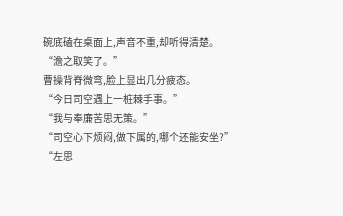碗底磕在桌面上,声音不重,却听得清楚。
“澹之取笑了。”
曹操背脊微弯,脸上显出几分疲态。
“今日司空遇上一桩棘手事。”
“我与奉廉苦思无策。”
“司空心下烦闷,做下属的,哪个还能安坐?”
“左思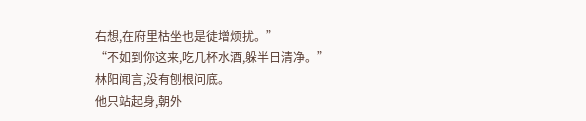右想,在府里枯坐也是徒增烦扰。”
“不如到你这来,吃几杯水酒,躲半日清净。”
林阳闻言,没有刨根问底。
他只站起身,朝外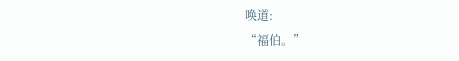唤道:
“福伯。”